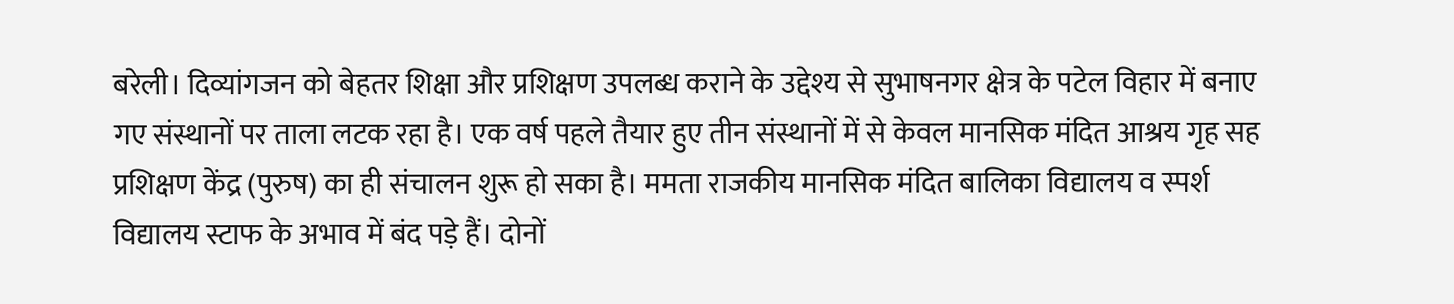बरेली। दिव्यांगजन को बेहतर शिक्षा और प्रशिक्षण उपलब्ध कराने के उद्देश्य से सुभाषनगर क्षेत्र के पटेल विहार में बनाए गए संस्थानों पर ताला लटक रहा है। एक वर्ष पहले तैयार हुए तीन संस्थानों में से केवल मानसिक मंदित आश्रय गृह सह प्रशिक्षण केंद्र (पुरुष) का ही संचालन शुरू हो सका है। ममता राजकीय मानसिक मंदित बालिका विद्यालय व स्पर्श विद्यालय स्टाफ के अभाव में बंद पड़े हैं। दोनों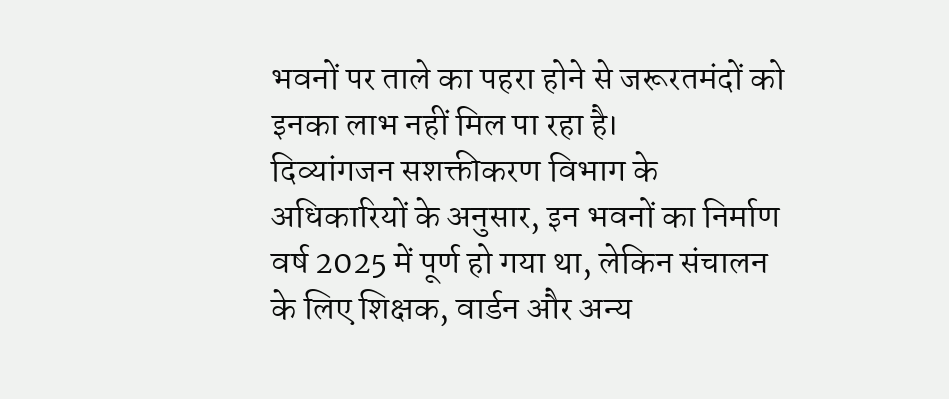भवनों पर ताले का पहरा होने से जरूरतमंदों को इनका लाभ नहीं मिल पा रहा है।
दिव्यांगजन सशक्तीकरण विभाग के अधिकारियों के अनुसार, इन भवनों का निर्माण वर्ष 2025 में पूर्ण हो गया था, लेकिन संचालन के लिए शिक्षक, वार्डन और अन्य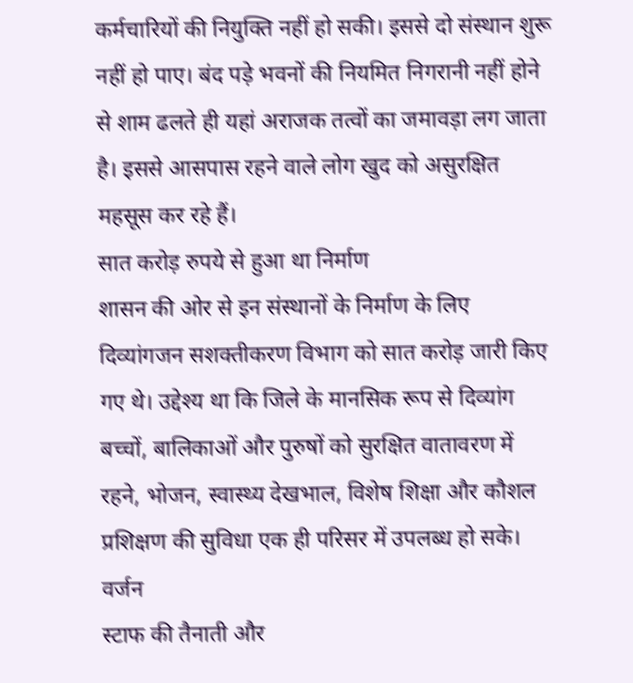कर्मचारियों की नियुक्ति नहीं हो सकी। इससे दो संस्थान शुरू नहीं हो पाए। बंद पड़े भवनों की नियमित निगरानी नहीं होने से शाम ढलते ही यहां अराजक तत्वों का जमावड़ा लग जाता है। इससे आसपास रहने वाले लोग खुद को असुरक्षित महसूस कर रहे हैं।
सात करोड़ रुपये से हुआ था निर्माण
शासन की ओर से इन संस्थानों के निर्माण के लिए दिव्यांगजन सशक्तीकरण विभाग को सात करोड़ जारी किए गए थे। उद्देश्य था कि जिले के मानसिक रूप से दिव्यांग बच्चों, बालिकाओं और पुरुषों को सुरक्षित वातावरण में रहने, भोजन, स्वास्थ्य देखभाल, विशेष शिक्षा और कौशल प्रशिक्षण की सुविधा एक ही परिसर में उपलब्ध हो सके।
वर्जन
स्टाफ की तैनाती और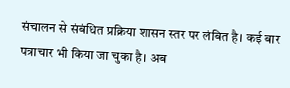संचालन से संबंधित प्रक्रिया शासन स्तर पर लंबित है। कई बार पत्राचार भी किया जा चुका है। अब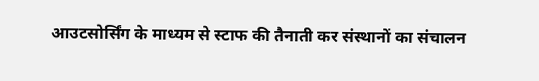आउटसोर्सिंग के माध्यम से स्टाफ की तैनाती कर संस्थानों का संचालन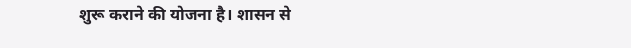शुरू कराने की योजना है। शासन से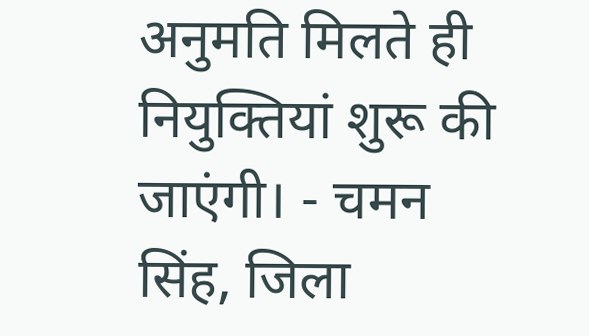अनुमति मिलते ही नियुक्तियां शुरू की जाएंगी। - चमन सिंह, जिला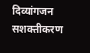दिव्यांगजन सशक्तीकरण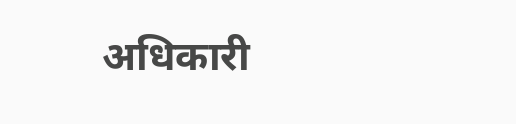अधिकारी